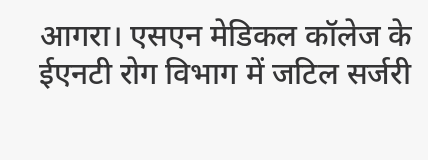आगरा। एसएन मेडिकल कॉलेज के ईएनटी रोग विभाग में जटिल सर्जरी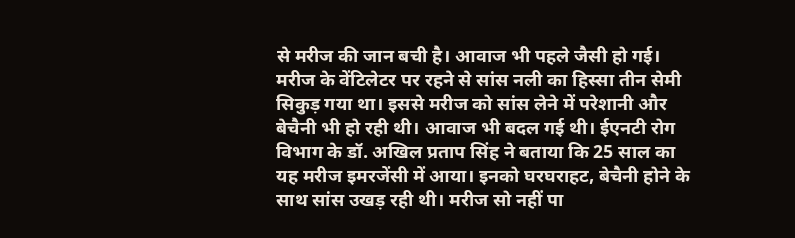से मरीज की जान बची है। आवाज भी पहले जैसी हो गई। मरीज के वेंटिलेटर पर रहने से सांस नली का हिस्सा तीन सेमी सिकुड़ गया था। इससे मरीज को सांस लेने में परेशानी और बेचैनी भी हो रही थी। आवाज भी बदल गई थी। ईएनटी रोग विभाग के डॉ. अखिल प्रताप सिंह ने बताया कि 25 साल का यह मरीज इमरजेंसी में आया। इनको घरघराहट, बेचैनी होने के साथ सांस उखड़ रही थी। मरीज सो नहीं पा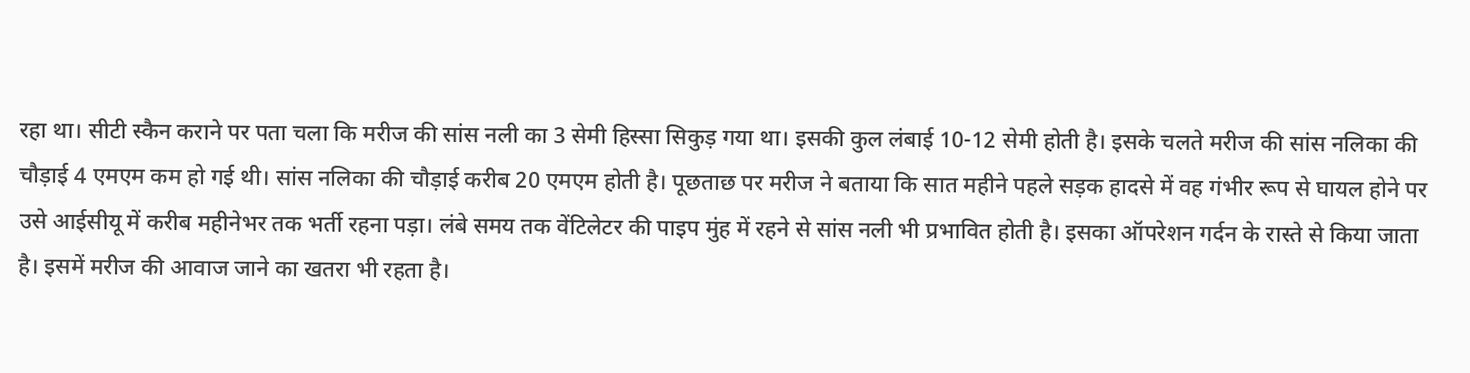रहा था। सीटी स्कैन कराने पर पता चला कि मरीज की सांस नली का 3 सेमी हिस्सा सिकुड़ गया था। इसकी कुल लंबाई 10-12 सेमी होती है। इसके चलते मरीज की सांस नलिका की चौड़ाई 4 एमएम कम हो गई थी। सांस नलिका की चौड़ाई करीब 20 एमएम होती है। पूछताछ पर मरीज ने बताया कि सात महीने पहले सड़क हादसे में वह गंभीर रूप से घायल होने पर उसे आईसीयू में करीब महीनेभर तक भर्ती रहना पड़ा। लंबे समय तक वेंटिलेटर की पाइप मुंह में रहने से सांस नली भी प्रभावित होती है। इसका ऑपरेशन गर्दन के रास्ते से किया जाता है। इसमें मरीज की आवाज जाने का खतरा भी रहता है।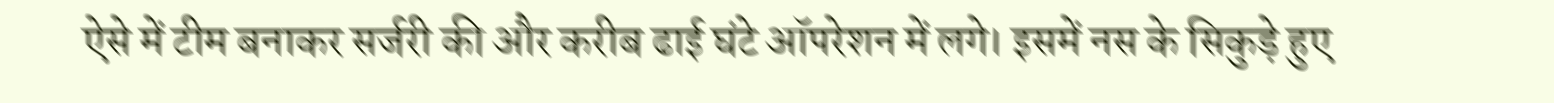ऐसे में टीम बनाकर सर्जरी की और करीब ढाई घंटे ऑपरेशन में लगे। इसमें नस के सिकुड़े हुए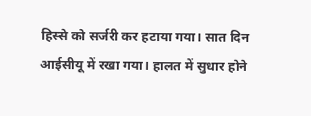हिस्से को सर्जरी कर हटाया गया। सात दिन आईसीयू में रखा गया। हालत में सुधार होने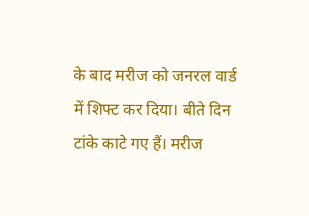के बाद मरीज को जनरल वार्ड में शिफ्ट कर दिया। बीते दिन टांके काटे गए हैं। मरीज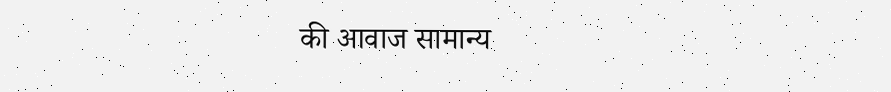की आवाज सामान्य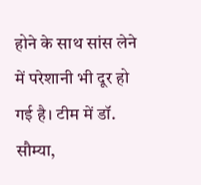होने के साथ सांस लेने में परेशानी भी दूर हो गई है। टीम में डॉ. सौम्या,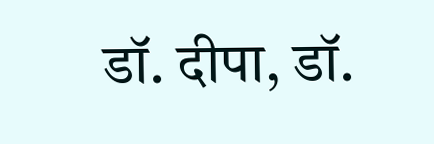डॉ. दीपा, डॉ.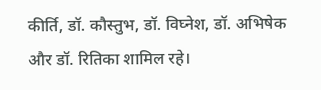कीर्ति, डॉ. कौस्तुभ, डॉ. विघ्नेश, डॉ. अभिषेक और डॉ. रितिका शामिल रहे।